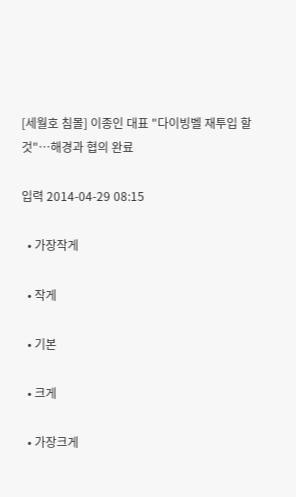[세월호 침몰] 이종인 대표 "다이빙벨 재투입 할 것"…해경과 협의 완료

입력 2014-04-29 08:15

  • 가장작게

  • 작게

  • 기본

  • 크게

  • 가장크게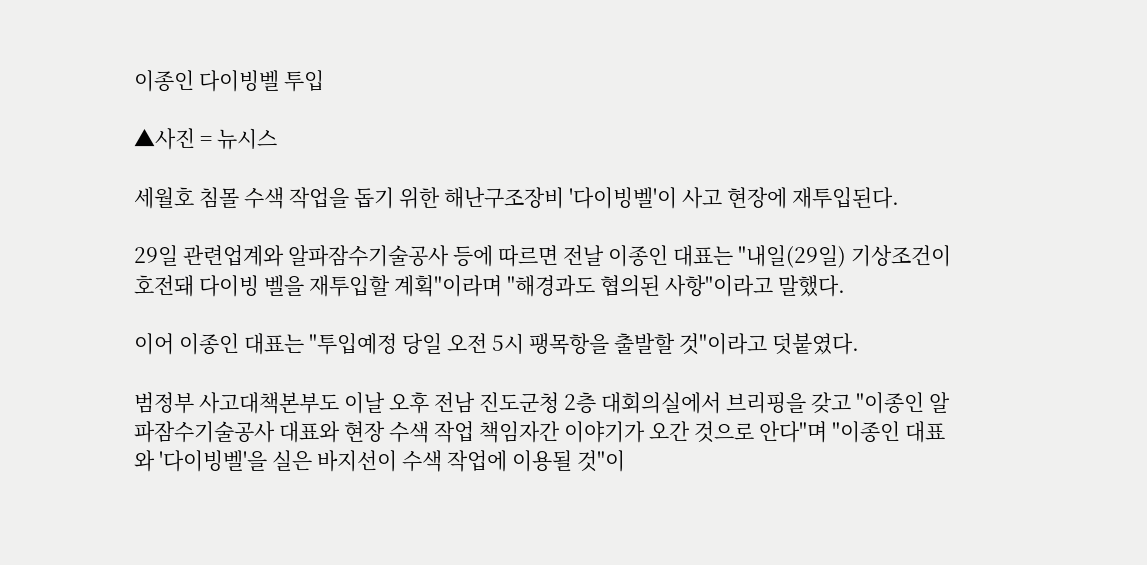이종인 다이빙벨 투입

▲사진 = 뉴시스

세월호 침몰 수색 작업을 돕기 위한 해난구조장비 '다이빙벨'이 사고 현장에 재투입된다.

29일 관련업계와 알파잠수기술공사 등에 따르면 전날 이종인 대표는 "내일(29일) 기상조건이 호전돼 다이빙 벨을 재투입할 계획"이라며 "해경과도 협의된 사항"이라고 말했다.

이어 이종인 대표는 "투입예정 당일 오전 5시 팽목항을 출발할 것"이라고 덧붙였다.

범정부 사고대책본부도 이날 오후 전남 진도군청 2층 대회의실에서 브리핑을 갖고 "이종인 알파잠수기술공사 대표와 현장 수색 작업 책임자간 이야기가 오간 것으로 안다"며 "이종인 대표와 '다이빙벨'을 실은 바지선이 수색 작업에 이용될 것"이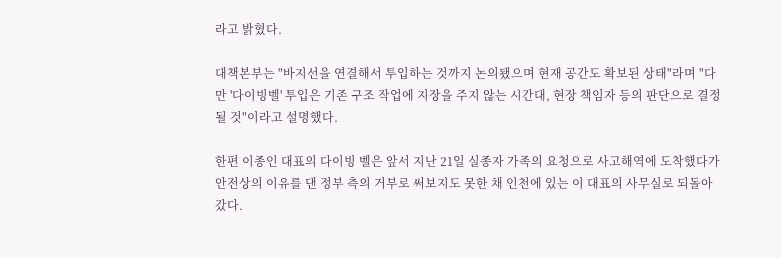라고 밝혔다.

대책본부는 "바지선을 연결해서 투입하는 것까지 논의됐으며 현재 공간도 확보된 상태"라며 "다만 '다이빙벨' 투입은 기존 구조 작업에 지장을 주지 않는 시간대, 현장 책임자 등의 판단으로 결정될 것"이라고 설명했다.

한편 이종인 대표의 다이빙 벨은 앞서 지난 21일 실종자 가족의 요청으로 사고해역에 도착했다가 안전상의 이유를 댄 정부 측의 거부로 써보지도 못한 채 인천에 있는 이 대표의 사무실로 되돌아 갔다.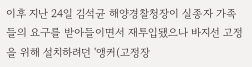이후 지난 24일 김석균 해양경찰청장이 실종자 가족들의 요구를 받아들이면서 재투입됐으나 바지선 고정을 위해 설치하려던 '앵커(고정장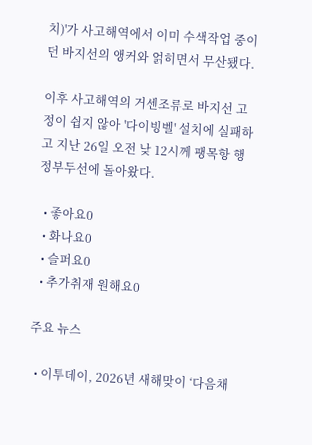치)'가 사고해역에서 이미 수색작업 중이던 바지선의 앵커와 얽히면서 무산됐다.

이후 사고해역의 거센조류로 바지선 고정이 쉽지 않아 '다이빙벨' 설치에 실패하고 지난 26일 오전 낮 12시께 팽목항 행정부두선에 돌아왔다.

  • 좋아요0
  • 화나요0
  • 슬퍼요0
  • 추가취재 원해요0

주요 뉴스

  • 이투데이, 2026년 새해맞이 ‘다음채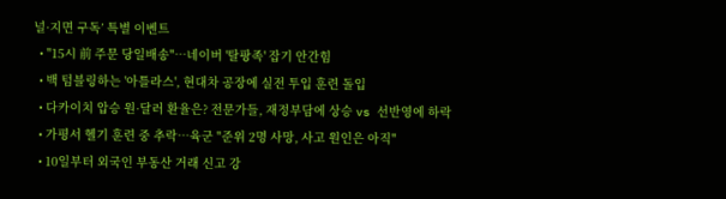널·지면 구독’ 특별 이벤트
  • "15시 前 주문 당일배송"…네이버 '탈팡족' 잡기 안간힘
  • 백 텀블링하는 '아틀라스', 현대차 공장에 실전 투입 훈련 돌입
  • 다카이치 압승 원·달러 환율은? 전문가들, 재정부담에 상승 vs 선반영에 하락
  • 가평서 헬기 훈련 중 추락…육군 "준위 2명 사망, 사고 원인은 아직"
  • 10일부터 외국인 부동산 거래 신고 강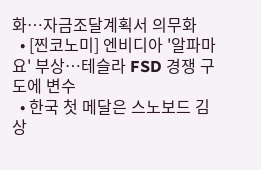화…자금조달계획서 의무화
  • [찐코노미] 엔비디아 '알파마요' 부상…테슬라 FSD 경쟁 구도에 변수
  • 한국 첫 메달은 스노보드 김상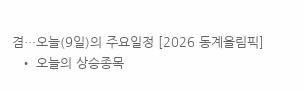겸…오늘(9일)의 주요일정 [2026 동계올림픽]
  • 오늘의 상승종목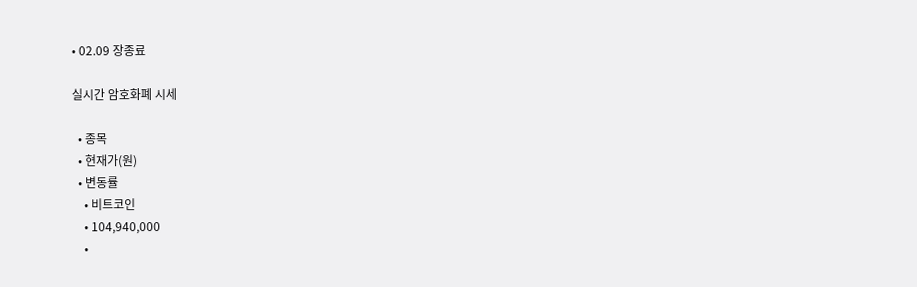• 02.09 장종료

실시간 암호화폐 시세

  • 종목
  • 현재가(원)
  • 변동률
    • 비트코인
    • 104,940,000
    •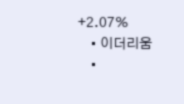+2.07%
    • 이더리움
    •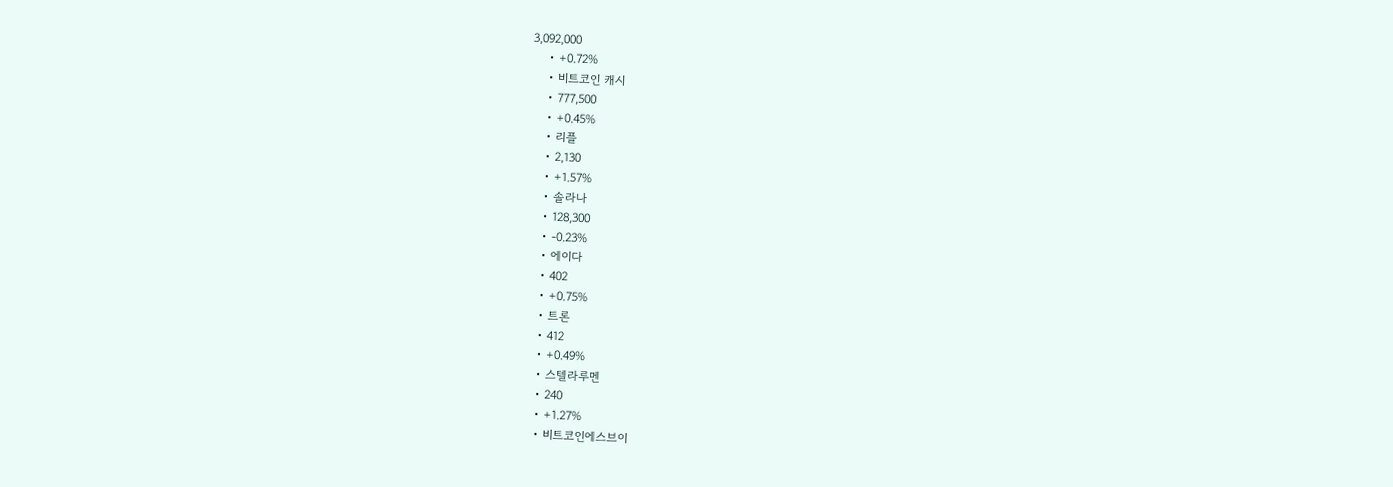3,092,000
    • +0.72%
    • 비트코인 캐시
    • 777,500
    • +0.45%
    • 리플
    • 2,130
    • +1.57%
    • 솔라나
    • 128,300
    • -0.23%
    • 에이다
    • 402
    • +0.75%
    • 트론
    • 412
    • +0.49%
    • 스텔라루멘
    • 240
    • +1.27%
    • 비트코인에스브이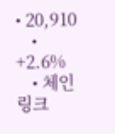• 20,910
    • +2.6%
    • 체인링크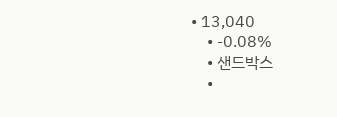• 13,040
    • -0.08%
    • 샌드박스
    •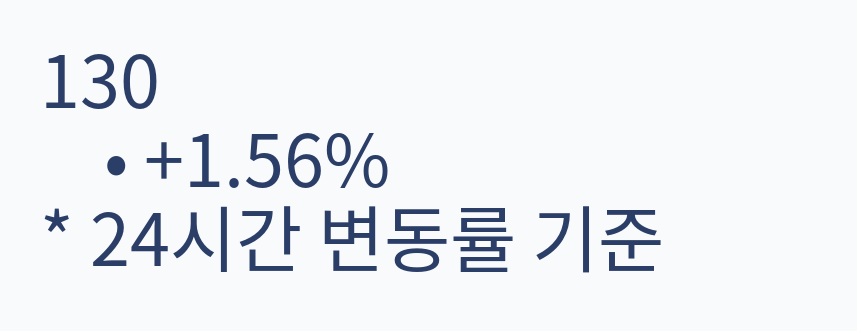130
    • +1.56%
* 24시간 변동률 기준